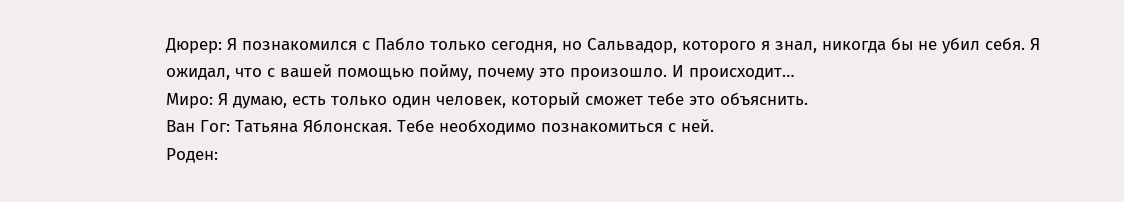Дюрер: Я познакомился с Пабло только сегодня, но Сальвадор, которого я знал, никогда бы не убил себя. Я ожидал, что с вашей помощью пойму, почему это произошло. И происходит…
Миро: Я думаю, есть только один человек, который сможет тебе это объяснить.
Ван Гог: Татьяна Яблонская. Тебе необходимо познакомиться с ней.
Роден: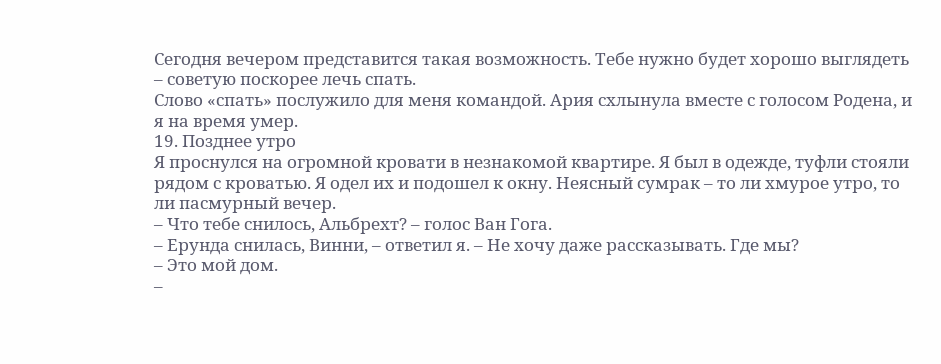Сегодня вечером представится такая возможность. Тебе нужно будет хорошо выглядеть – советую поскорее лечь спать.
Слово «спать» послужило для меня командой. Ария схлынула вместе с голосом Родена, и я на время умер.
19. Позднее утро
Я проснулся на огромной кровати в незнакомой квартире. Я был в одежде, туфли стояли рядом с кроватью. Я одел их и подошел к окну. Неясный сумрак – то ли хмурое утро, то ли пасмурный вечер.
– Что тебе снилось, Альбрехт? – голос Ван Гога.
– Ерунда снилась, Винни, – ответил я. – Не хочу даже рассказывать. Где мы?
– Это мой дом.
–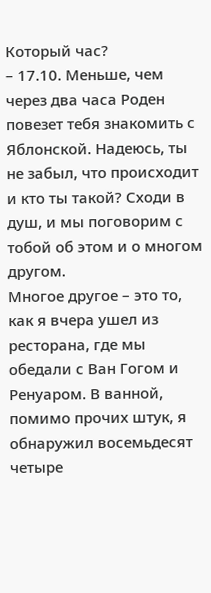Который час?
– 17.10. Меньше, чем через два часа Роден повезет тебя знакомить с Яблонской. Надеюсь, ты не забыл, что происходит и кто ты такой? Сходи в душ, и мы поговорим с тобой об этом и о многом другом.
Многое другое – это то, как я вчера ушел из ресторана, где мы обедали с Ван Гогом и Ренуаром. В ванной, помимо прочих штук, я обнаружил восемьдесят четыре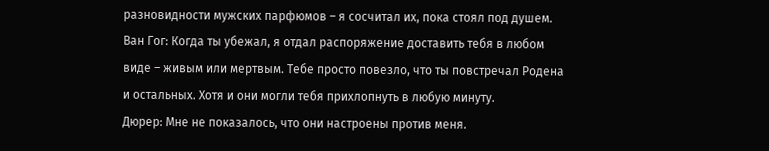разновидности мужских парфюмов – я сосчитал их, пока стоял под душем.
Ван Гог: Когда ты убежал, я отдал распоряжение доставить тебя в любом виде – живым или мертвым. Тебе просто повезло, что ты повстречал Родена и остальных. Хотя и они могли тебя прихлопнуть в любую минуту.
Дюрер: Мне не показалось, что они настроены против меня.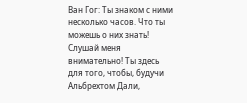Ван Гог: Ты знаком с ними несколько часов. Что ты можешь о них знать! Слушай меня внимательно! Ты здесь для того, чтобы, будучи Альбрехтом Дали,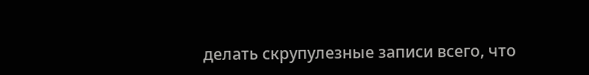делать скрупулезные записи всего, что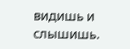видишь и слышишь.